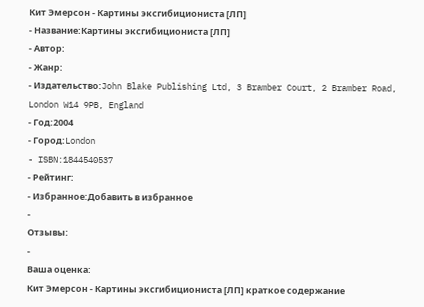Кит Эмерсон - Картины эксгибициониста [ЛП]
- Название:Картины эксгибициониста [ЛП]
- Автор:
- Жанр:
- Издательство:John Blake Publishing Ltd, 3 Bramber Court, 2 Bramber Road, London W14 9PB, England
- Год:2004
- Город:London
- ISBN:1844540537
- Рейтинг:
- Избранное:Добавить в избранное
-
Отзывы:
-
Ваша оценка:
Кит Эмерсон - Картины эксгибициониста [ЛП] краткое содержание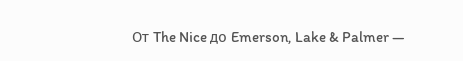От The Nice до Emerson, Lake & Palmer —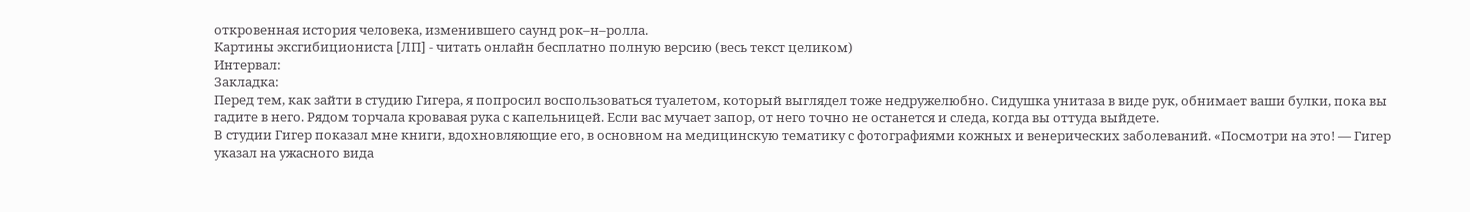откровенная история человека, изменившего саунд рок–н–ролла.
Картины эксгибициониста [ЛП] - читать онлайн бесплатно полную версию (весь текст целиком)
Интервал:
Закладка:
Перед тем, как зайти в студию Гигера, я попросил воспользоваться туалетом, который выглядел тоже недружелюбно. Сидушка унитаза в виде рук, обнимает ваши булки, пока вы гадите в него. Рядом торчала кровавая рука с капельницей. Если вас мучает запор, от него точно не останется и следа, когда вы оттуда выйдете.
В студии Гигер показал мне книги, вдохновляющие его, в основном на медицинскую тематику с фотографиями кожных и венерических заболеваний. «Посмотри на это! — Гигер указал на ужасного вида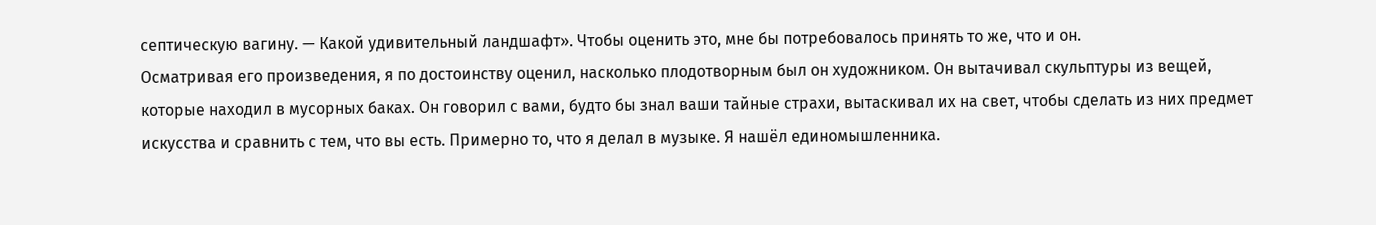септическую вагину. — Какой удивительный ландшафт». Чтобы оценить это, мне бы потребовалось принять то же, что и он.
Осматривая его произведения, я по достоинству оценил, насколько плодотворным был он художником. Он вытачивал скульптуры из вещей, которые находил в мусорных баках. Он говорил с вами, будто бы знал ваши тайные страхи, вытаскивал их на свет, чтобы сделать из них предмет искусства и сравнить с тем, что вы есть. Примерно то, что я делал в музыке. Я нашёл единомышленника.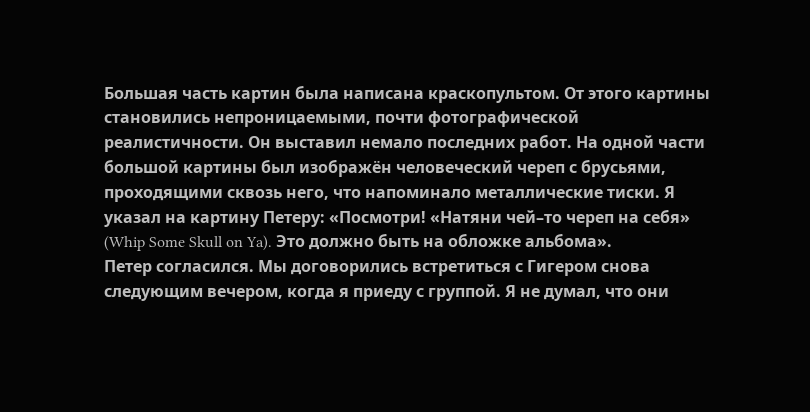Большая часть картин была написана краскопультом. От этого картины становились непроницаемыми, почти фотографической реалистичности. Он выставил немало последних работ. На одной части большой картины был изображён человеческий череп с брусьями, проходящими сквозь него, что напоминало металлические тиски. Я указал на картину Петеру: «Посмотри! «Натяни чей–то череп на себя» (Whip Some Skull on Ya). Это должно быть на обложке альбома».
Петер согласился. Мы договорились встретиться с Гигером снова следующим вечером, когда я приеду с группой. Я не думал, что они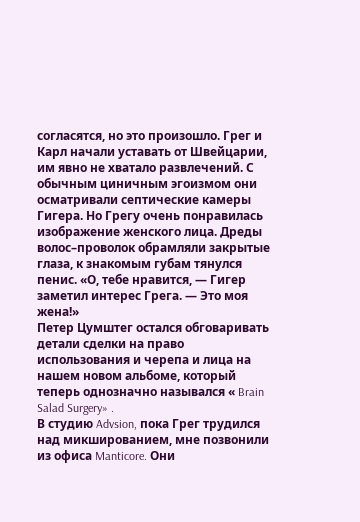согласятся, но это произошло. Грег и Карл начали уставать от Швейцарии, им явно не хватало развлечений. С обычным циничным эгоизмом они осматривали септические камеры Гигера. Но Грегу очень понравилась изображение женского лица. Дреды волос–проволок обрамляли закрытые глаза, к знакомым губам тянулся пенис. «О, тебе нравится, — Гигер заметил интерес Грега. — Это моя жена!»
Петер Цумштег остался обговаривать детали сделки на право использования и черепа и лица на нашем новом альбоме, который теперь однозначно назывался « Brain Salad Surgery» .
В студию Advsion, пока Грег трудился над микшированием, мне позвонили из офиса Manticore. Они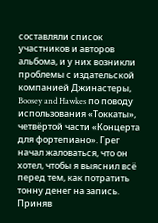составляли список участников и авторов альбома, и у них возникли проблемы с издательской компанией Джинастеры, Boosey and Hawkes по поводу использования «Токкаты», четвёртой части «Концерта для фортепиано». Грег начал жаловаться, что он хотел, чтобы я выяснил всё перед тем, как потратить тонну денег на запись. Приняв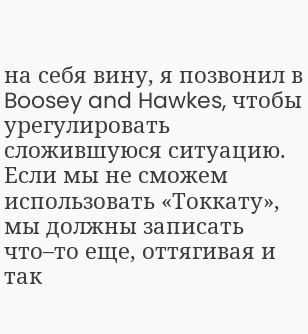на себя вину, я позвонил в Boosey and Hawkes, чтобы урегулировать сложившуюся ситуацию. Если мы не сможем использовать «Токкату», мы должны записать что–то еще, оттягивая и так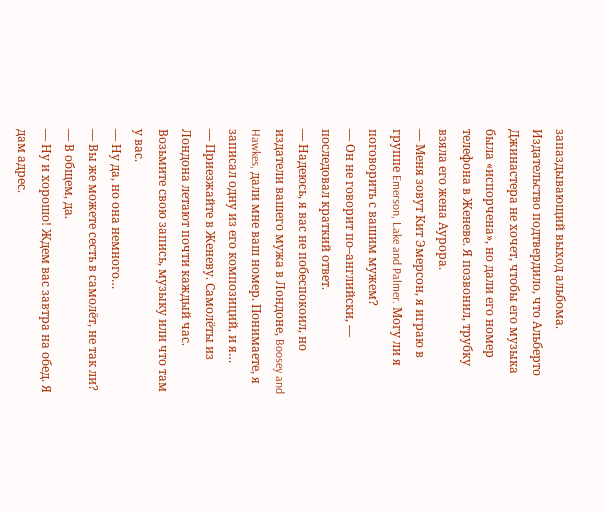запаздывающий выход альбома. Издательство подтвердило, что Альберто Джинастера не хочет, чтобы его музыка была «испорчена», но дали его номер телефона в Женеве. Я позвонил, трубку взяла его жена Аурора.
— Меня зовут Кит Эмерсон, я играю в группе Emerson, Lake and Palmer. Могу ли я поговорить с вашим мужем?
— Он не говорит по–английски, — последовал краткий ответ.
— Надеюсь, я вас не побеспокоил, но издатели вашего мужа в Лондоне, Boosey and Hawkes, дали мне ваш номер. Понимаете, я записал одну из его композиций, и я…
— Приезжайте в Женеву. Самолёты из Лондона летают почти каждый час. Возьмите свою запись, музыку или что там у вас.
— Ну да, но она немного…
— Вы же можете сесть в самолёт, не так ли?
— В общем, да.
— Ну и хорошо! Ждем вас завтра на обед. Я дам адрес.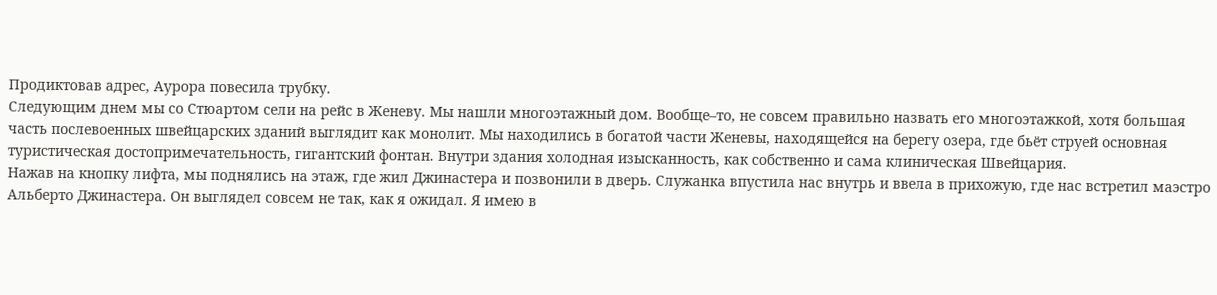Продиктовав адрес, Аурора повесила трубку.
Следующим днем мы со Стюартом сели на рейс в Женеву. Мы нашли многоэтажный дом. Вообще–то, не совсем правильно назвать его многоэтажкой, хотя большая часть послевоенных швейцарских зданий выглядит как монолит. Мы находились в богатой части Женевы, находящейся на берегу озера, где бьёт струей основная туристическая достопримечательность, гигантский фонтан. Внутри здания холодная изысканность, как собственно и сама клиническая Швейцария.
Нажав на кнопку лифта, мы поднялись на этаж, где жил Джинастера и позвонили в дверь. Служанка впустила нас внутрь и ввела в прихожую, где нас встретил маэстро Альберто Джинастера. Он выглядел совсем не так, как я ожидал. Я имею в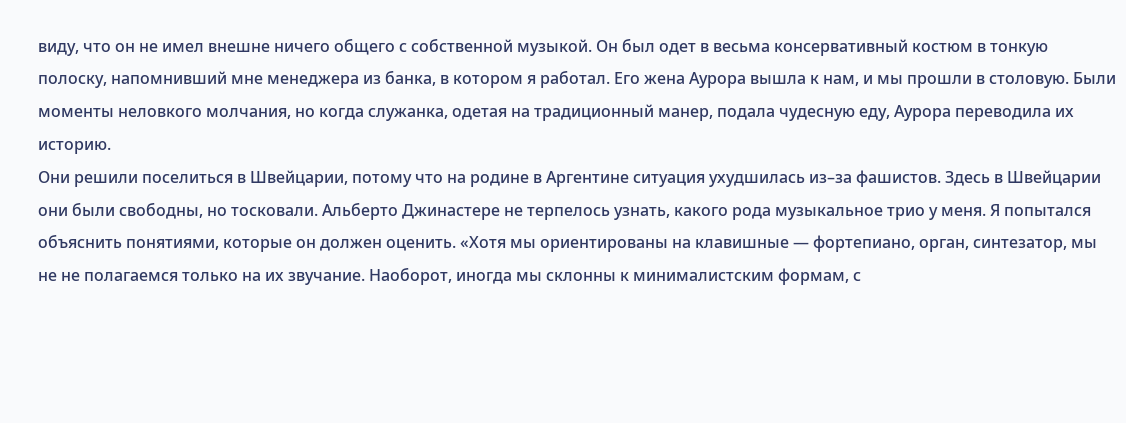виду, что он не имел внешне ничего общего с собственной музыкой. Он был одет в весьма консервативный костюм в тонкую полоску, напомнивший мне менеджера из банка, в котором я работал. Его жена Аурора вышла к нам, и мы прошли в столовую. Были моменты неловкого молчания, но когда служанка, одетая на традиционный манер, подала чудесную еду, Аурора переводила их историю.
Они решили поселиться в Швейцарии, потому что на родине в Аргентине ситуация ухудшилась из–за фашистов. Здесь в Швейцарии они были свободны, но тосковали. Альберто Джинастере не терпелось узнать, какого рода музыкальное трио у меня. Я попытался объяснить понятиями, которые он должен оценить. «Хотя мы ориентированы на клавишные — фортепиано, орган, синтезатор, мы не не полагаемся только на их звучание. Наоборот, иногда мы склонны к минималистским формам, с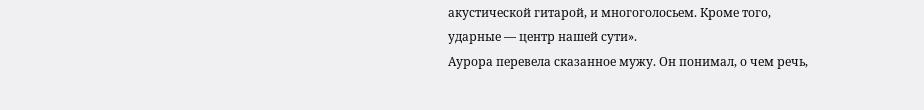акустической гитарой, и многоголосьем. Кроме того, ударные — центр нашей сути».
Аурора перевела сказанное мужу. Он понимал, о чем речь,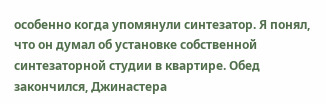особенно когда упомянули синтезатор. Я понял, что он думал об установке собственной синтезаторной студии в квартире. Обед закончился, Джинастера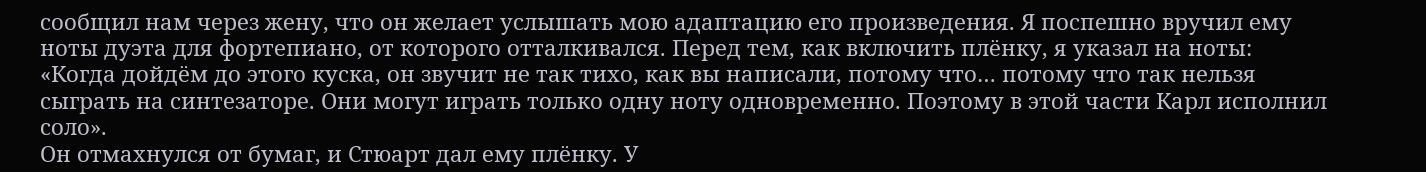сообщил нам через жену, что он желает услышать мою адаптацию его произведения. Я поспешно вручил ему ноты дуэта для фортепиано, от которого отталкивался. Перед тем, как включить плёнку, я указал на ноты: «Когда дойдём до этого куска, он звучит не так тихо, как вы написали, потому что… потому что так нельзя сыграть на синтезаторе. Они могут играть только одну ноту одновременно. Поэтому в этой части Карл исполнил соло».
Он отмахнулся от бумаг, и Стюарт дал ему плёнку. У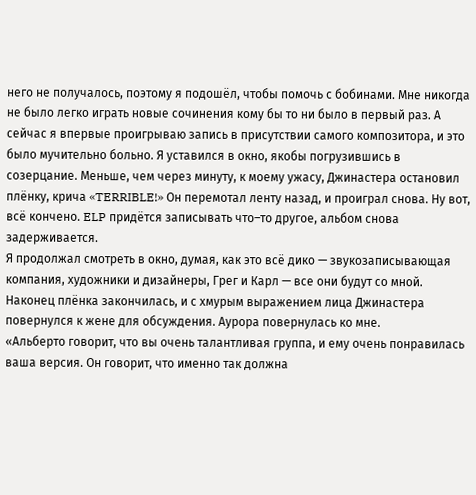него не получалось, поэтому я подошёл, чтобы помочь с бобинами. Мне никогда не было легко играть новые сочинения кому бы то ни было в первый раз. А сейчас я впервые проигрываю запись в присутствии самого композитора, и это было мучительно больно. Я уставился в окно, якобы погрузившись в созерцание. Меньше, чем через минуту, к моему ужасу, Джинастера остановил плёнку, крича «TERRIBLE!» Он перемотал ленту назад, и проиграл снова. Ну вот, всё кончено. ELP придётся записывать что–то другое, альбом снова задерживается.
Я продолжал смотреть в окно, думая, как это всё дико — звукозаписывающая компания, художники и дизайнеры, Грег и Карл — все они будут со мной. Наконец плёнка закончилась, и с хмурым выражением лица Джинастера повернулся к жене для обсуждения. Аурора повернулась ко мне.
«Альберто говорит, что вы очень талантливая группа, и ему очень понравилась ваша версия. Он говорит, что именно так должна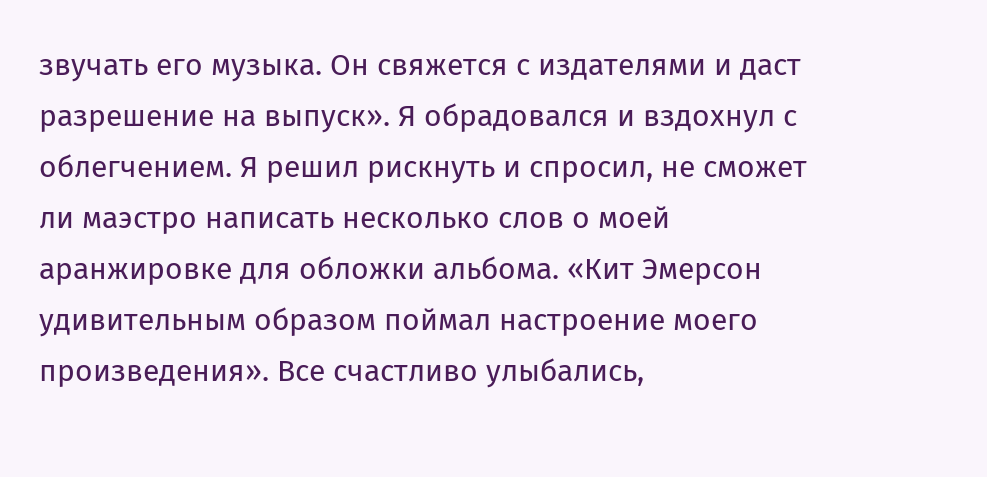звучать его музыка. Он свяжется с издателями и даст разрешение на выпуск». Я обрадовался и вздохнул с облегчением. Я решил рискнуть и спросил, не сможет ли маэстро написать несколько слов о моей аранжировке для обложки альбома. «Кит Эмерсон удивительным образом поймал настроение моего произведения». Все счастливо улыбались,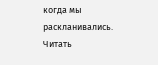когда мы раскланивались.
Читать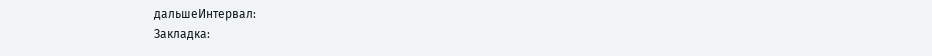дальшеИнтервал:
Закладка: